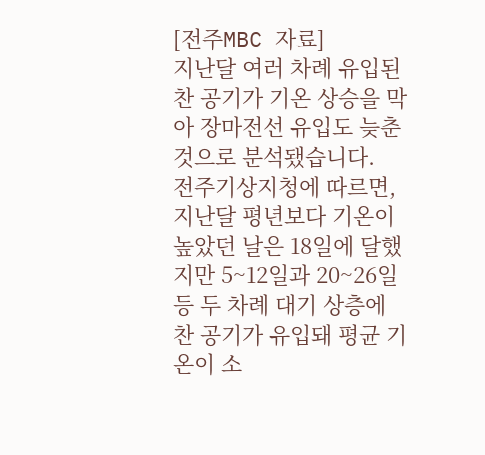[전주MBC 자료]
지난달 여러 차례 유입된 찬 공기가 기온 상승을 막아 장마전선 유입도 늦춘 것으로 분석됐습니다.
전주기상지청에 따르면, 지난달 평년보다 기온이 높았던 날은 18일에 달했지만 5~12일과 20~26일 등 두 차례 대기 상층에 찬 공기가 유입돼 평균 기온이 소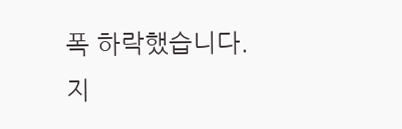폭 하락했습니다.
지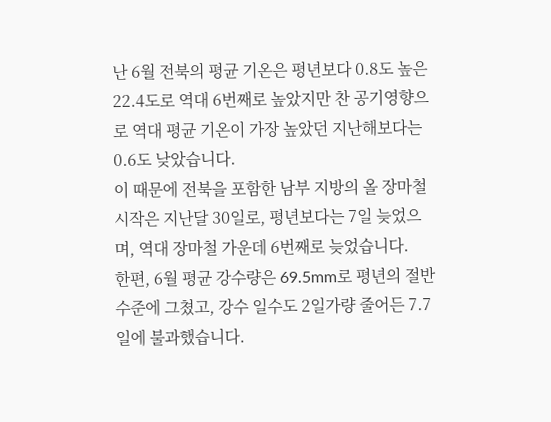난 6월 전북의 평균 기온은 평년보다 0.8도 높은 22.4도로 역대 6번째로 높았지만 찬 공기영향으로 역대 평균 기온이 가장 높았던 지난해보다는 0.6도 낮았습니다.
이 때문에 전북을 포함한 남부 지방의 올 장마철 시작은 지난달 30일로, 평년보다는 7일 늦었으며, 역대 장마철 가운데 6번째로 늦었습니다.
한편, 6월 평균 강수량은 69.5mm로 평년의 절반 수준에 그쳤고, 강수 일수도 2일가량 줄어든 7.7일에 불과했습니다.